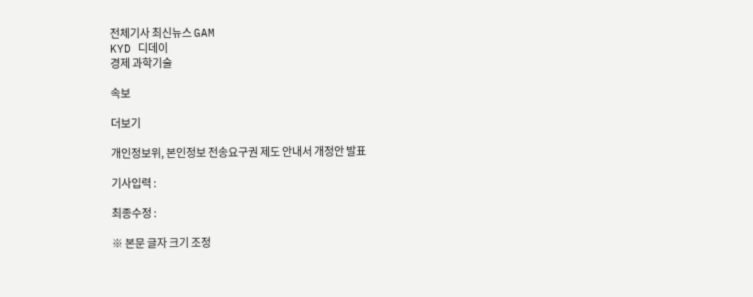전체기사 최신뉴스 GAM
KYD 디데이
경제 과학기술

속보

더보기

개인정보위, 본인정보 전송요구권 제도 안내서 개정안 발표

기사입력 :

최종수정 :

※ 본문 글자 크기 조정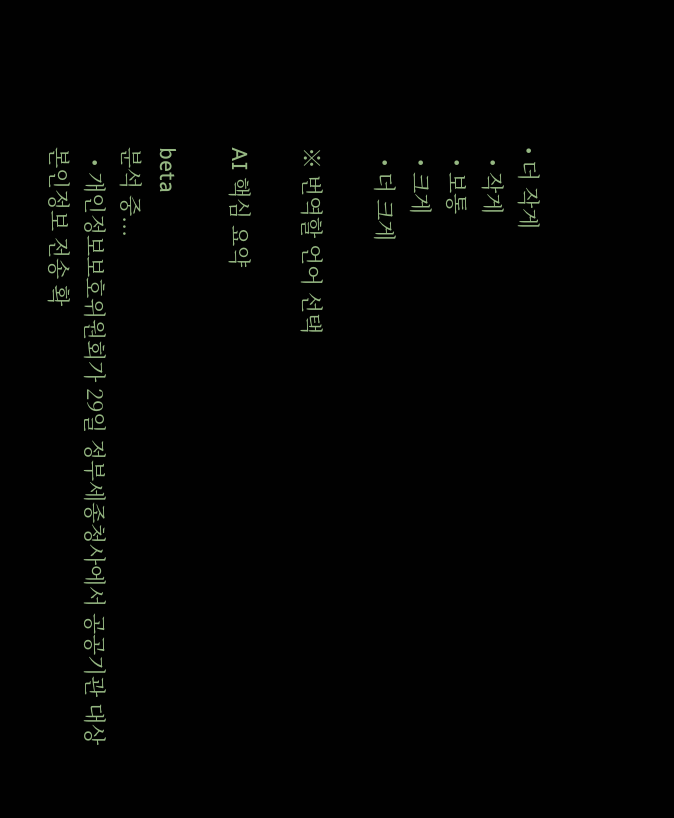• 더 작게
  • 작게
  • 보통
  • 크게
  • 더 크게

※ 번역할 언어 선택

AI 핵심 요약

beta
분석 중...
  • 개인정보보호위원회가 29일 정부세종청사에서 공공기관 대상 본인정보 전송 확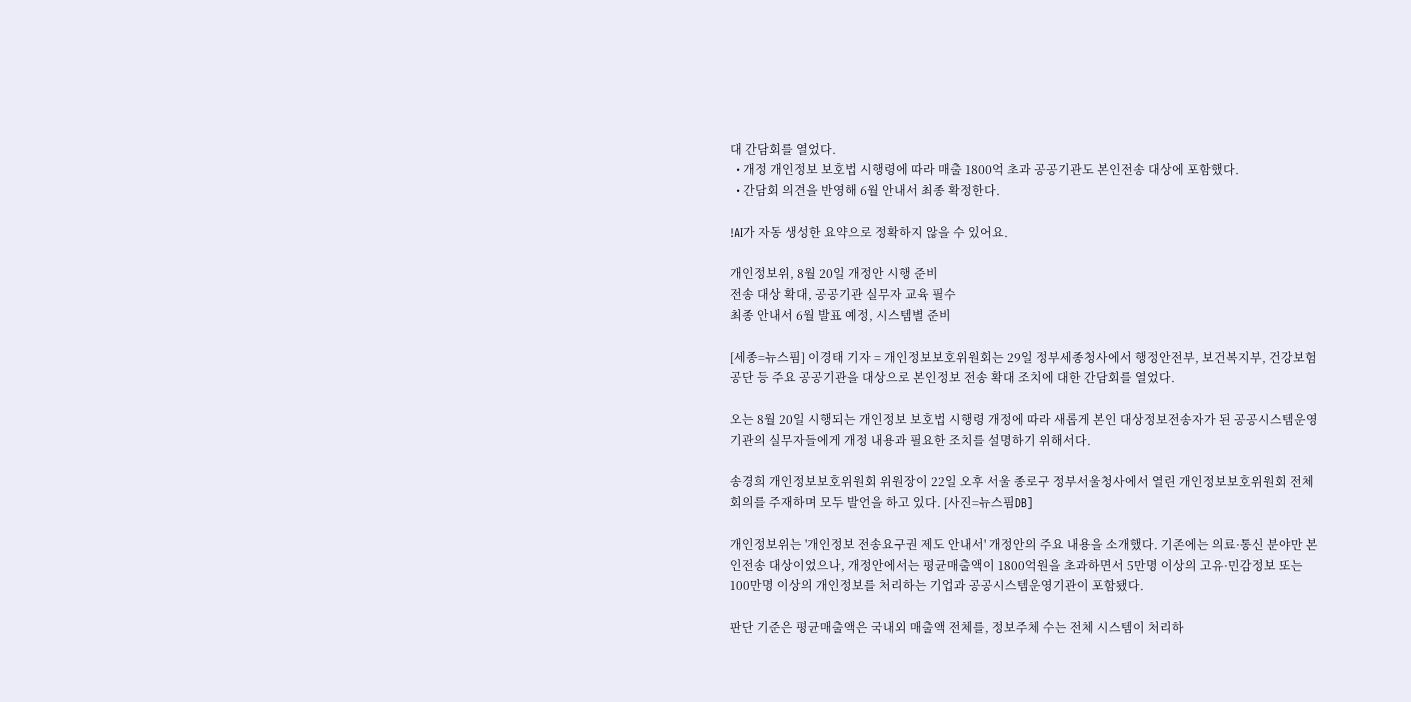대 간담회를 열었다.
  • 개정 개인정보 보호법 시행령에 따라 매출 1800억 초과 공공기관도 본인전송 대상에 포함했다.
  • 간담회 의견을 반영해 6월 안내서 최종 확정한다.

!AI가 자동 생성한 요약으로 정확하지 않을 수 있어요.

개인정보위, 8월 20일 개정안 시행 준비
전송 대상 확대, 공공기관 실무자 교육 필수
최종 안내서 6월 발표 예정, 시스템별 준비

[세종=뉴스핌] 이경태 기자 = 개인정보보호위원회는 29일 정부세종청사에서 행정안전부, 보건복지부, 건강보험공단 등 주요 공공기관을 대상으로 본인정보 전송 확대 조치에 대한 간담회를 열었다.

오는 8월 20일 시행되는 개인정보 보호법 시행령 개정에 따라 새롭게 본인 대상정보전송자가 된 공공시스템운영기관의 실무자들에게 개정 내용과 필요한 조치를 설명하기 위해서다.

송경희 개인정보보호위원회 위원장이 22일 오후 서울 종로구 정부서울청사에서 열린 개인정보보호위원회 전체회의를 주재하며 모두 발언을 하고 있다. [사진=뉴스핌DB]

개인정보위는 '개인정보 전송요구권 제도 안내서' 개정안의 주요 내용을 소개했다. 기존에는 의료·통신 분야만 본인전송 대상이었으나, 개정안에서는 평균매출액이 1800억원을 초과하면서 5만명 이상의 고유·민감정보 또는 100만명 이상의 개인정보를 처리하는 기업과 공공시스템운영기관이 포함됐다.

판단 기준은 평균매출액은 국내외 매출액 전체를, 정보주체 수는 전체 시스템이 처리하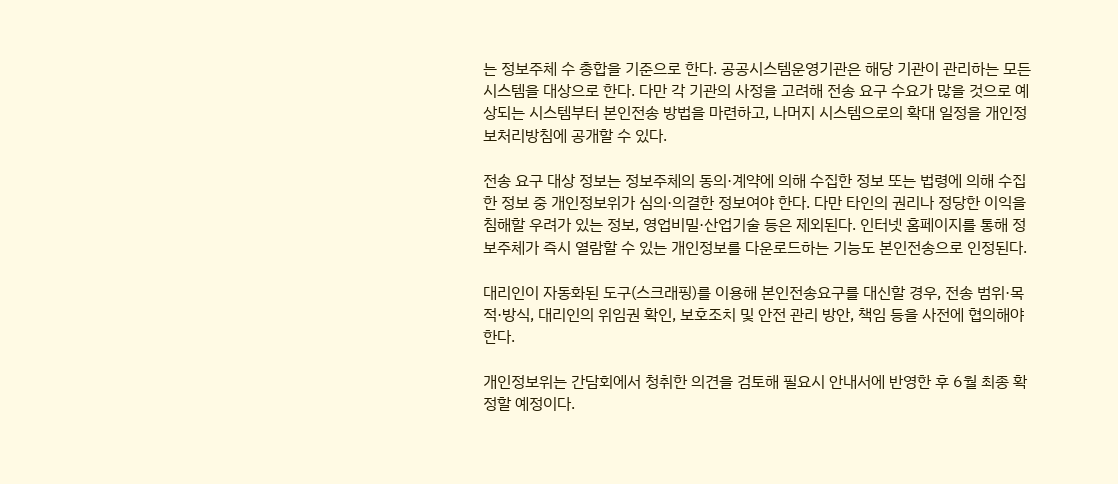는 정보주체 수 총합을 기준으로 한다. 공공시스템운영기관은 해당 기관이 관리하는 모든 시스템을 대상으로 한다. 다만 각 기관의 사정을 고려해 전송 요구 수요가 많을 것으로 예상되는 시스템부터 본인전송 방법을 마련하고, 나머지 시스템으로의 확대 일정을 개인정보처리방침에 공개할 수 있다.

전송 요구 대상 정보는 정보주체의 동의·계약에 의해 수집한 정보 또는 법령에 의해 수집한 정보 중 개인정보위가 심의·의결한 정보여야 한다. 다만 타인의 권리나 정당한 이익을 침해할 우려가 있는 정보, 영업비밀·산업기술 등은 제외된다. 인터넷 홈페이지를 통해 정보주체가 즉시 열람할 수 있는 개인정보를 다운로드하는 기능도 본인전송으로 인정된다.

대리인이 자동화된 도구(스크래핑)를 이용해 본인전송요구를 대신할 경우, 전송 범위·목적·방식, 대리인의 위임권 확인, 보호조치 및 안전 관리 방안, 책임 등을 사전에 협의해야 한다.

개인정보위는 간담회에서 청취한 의견을 검토해 필요시 안내서에 반영한 후 6월 최종 확정할 예정이다.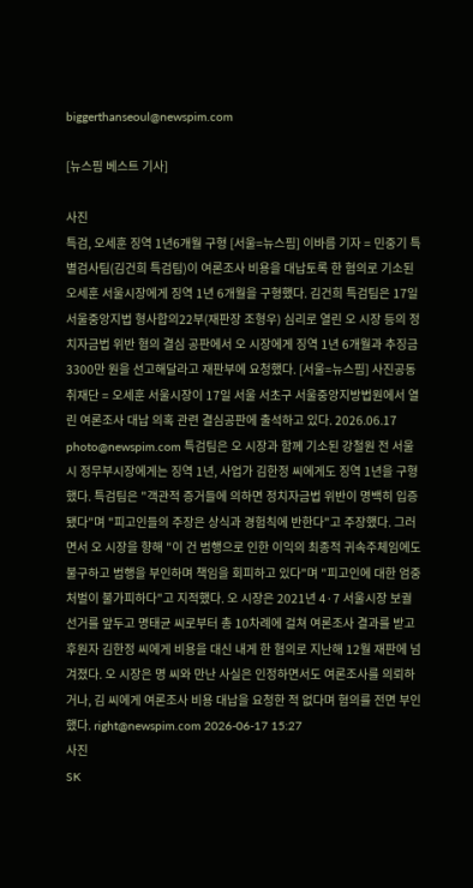biggerthanseoul@newspim.com

[뉴스핌 베스트 기사]

사진
특검, 오세훈 징역 1년6개월 구형 [서울=뉴스핌] 이바름 기자 = 민중기 특별검사팀(김건희 특검팀)이 여론조사 비용을 대납토록 한 혐의로 기소된 오세훈 서울시장에게 징역 1년 6개월을 구형했다. 김건희 특검팀은 17일 서울중앙지법 형사합의22부(재판장 조형우) 심리로 열린 오 시장 등의 정치자금법 위반 혐의 결심 공판에서 오 시장에게 징역 1년 6개월과 추징금 3300만 원을 선고해달라고 재판부에 요청했다. [서울=뉴스핌] 사진공동취재단 = 오세훈 서울시장이 17일 서울 서초구 서울중앙지방법원에서 열린 여론조사 대납 의혹 관련 결심공판에 출석하고 있다. 2026.06.17 photo@newspim.com 특검팀은 오 시장과 함께 기소된 강철원 전 서울시 정무부시장에게는 징역 1년, 사업가 김한정 씨에게도 징역 1년을 구형했다. 특검팀은 "객관적 증거들에 의하면 정치자금법 위반이 명백히 입증됐다"며 "피고인들의 주장은 상식과 경험칙에 반한다"고 주장했다. 그러면서 오 시장을 향해 "이 건 범행으로 인한 이익의 최종적 귀속주체임에도 불구하고 범행을 부인하며 책임을 회피하고 있다"며 "피고인에 대한 엄중 처벌이 불가피하다"고 지적했다. 오 시장은 2021년 4·7 서울시장 보궐선거를 앞두고 명태균 씨로부터 총 10차례에 걸쳐 여론조사 결과를 받고 후원자 김한정 씨에게 비용을 대신 내게 한 혐의로 지난해 12월 재판에 넘겨졌다. 오 시장은 명 씨와 만난 사실은 인정하면서도 여론조사를 의뢰하거나, 김 씨에게 여론조사 비용 대납을 요청한 적 없다며 혐의를 전면 부인했다. right@newspim.com 2026-06-17 15:27
사진
SK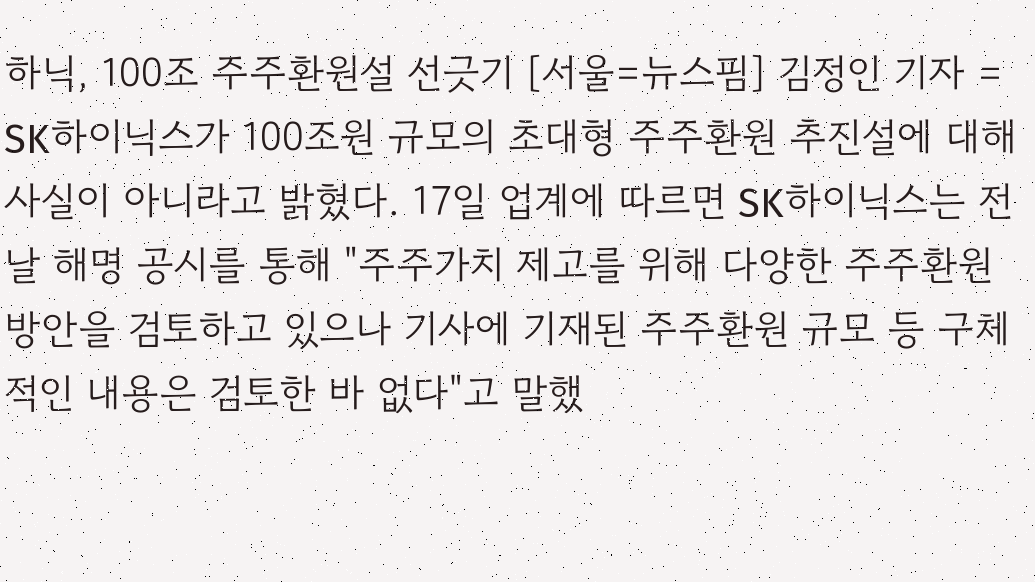하닉, 100조 주주환원설 선긋기 [서울=뉴스핌] 김정인 기자 = SK하이닉스가 100조원 규모의 초대형 주주환원 추진설에 대해 사실이 아니라고 밝혔다. 17일 업계에 따르면 SK하이닉스는 전날 해명 공시를 통해 "주주가치 제고를 위해 다양한 주주환원 방안을 검토하고 있으나 기사에 기재된 주주환원 규모 등 구체적인 내용은 검토한 바 없다"고 말했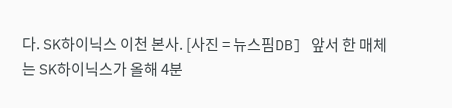다. SK하이닉스 이천 본사. [사진 = 뉴스핌DB] 앞서 한 매체는 SK하이닉스가 올해 4분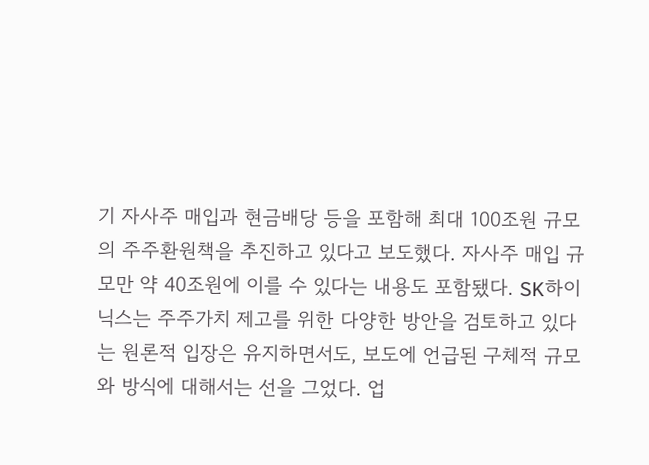기 자사주 매입과 현금배당 등을 포함해 최대 100조원 규모의 주주환원책을 추진하고 있다고 보도했다. 자사주 매입 규모만 약 40조원에 이를 수 있다는 내용도 포함됐다. SK하이닉스는 주주가치 제고를 위한 다양한 방안을 검토하고 있다는 원론적 입장은 유지하면서도, 보도에 언급된 구체적 규모와 방식에 대해서는 선을 그었다. 업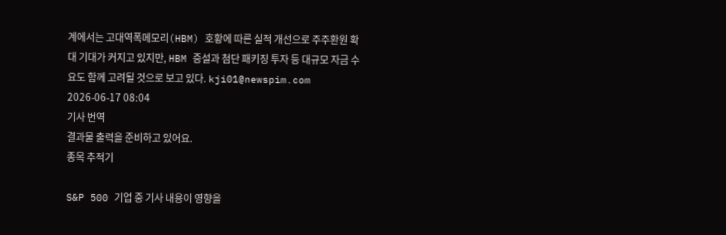계에서는 고대역폭메모리(HBM) 호황에 따른 실적 개선으로 주주환원 확대 기대가 커지고 있지만, HBM 증설과 첨단 패키징 투자 등 대규모 자금 수요도 함께 고려될 것으로 보고 있다. kji01@newspim.com 2026-06-17 08:04
기사 번역
결과물 출력을 준비하고 있어요.
종목 추적기

S&P 500 기업 중 기사 내용이 영향을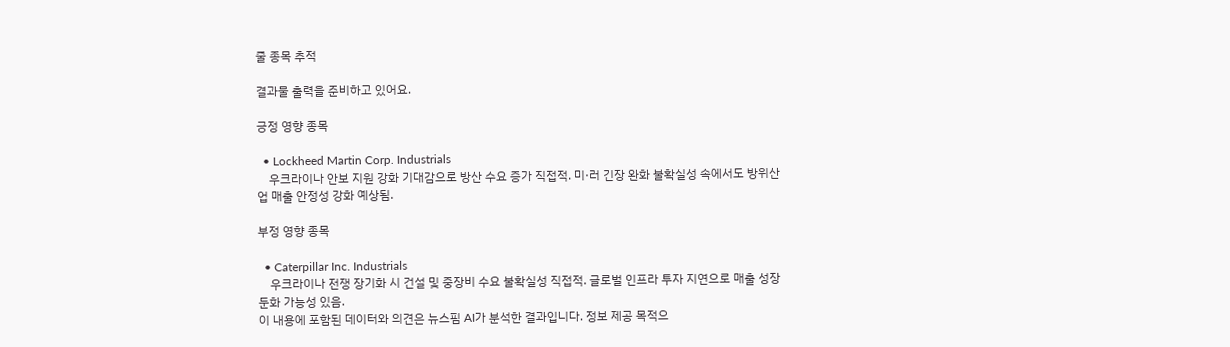줄 종목 추적

결과물 출력을 준비하고 있어요.

긍정 영향 종목

  • Lockheed Martin Corp. Industrials
    우크라이나 안보 지원 강화 기대감으로 방산 수요 증가 직접적. 미·러 긴장 완화 불확실성 속에서도 방위산업 매출 안정성 강화 예상됨.

부정 영향 종목

  • Caterpillar Inc. Industrials
    우크라이나 전쟁 장기화 시 건설 및 중장비 수요 불확실성 직접적. 글로벌 인프라 투자 지연으로 매출 성장 둔화 가능성 있음.
이 내용에 포함된 데이터와 의견은 뉴스핌 AI가 분석한 결과입니다. 정보 제공 목적으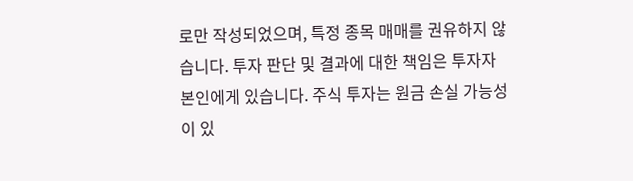로만 작성되었으며, 특정 종목 매매를 권유하지 않습니다. 투자 판단 및 결과에 대한 책임은 투자자 본인에게 있습니다. 주식 투자는 원금 손실 가능성이 있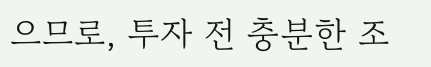으므로, 투자 전 충분한 조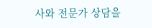사와 전문가 상담을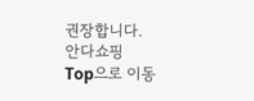권장합니다.
안다쇼핑
Top으로 이동